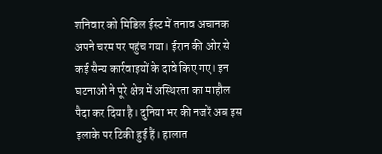शनिवार को मिडिल ईस्ट में तनाव अचानक अपने चरम पर पहुंच गया। ईरान की ओर से कई सैन्य कार्रवाइयों के दावे किए गए। इन घटनाओं ने पूरे क्षेत्र में अस्थिरता का माहौल पैदा कर दिया है। दुनिया भर की नजरें अब इस इलाके पर टिकी हुई हैं। हालात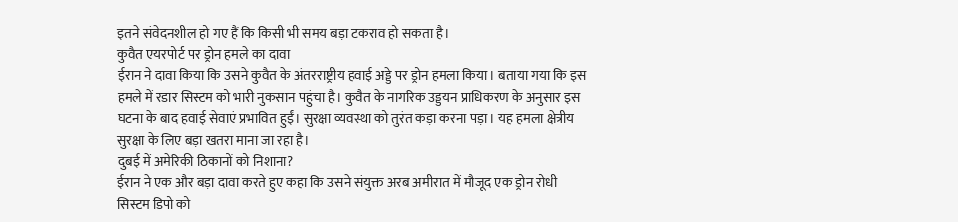इतने संवेदनशील हो गए हैं कि किसी भी समय बड़ा टकराव हो सकता है।
कुवैत एयरपोर्ट पर ड्रोन हमले का दावा
ईरान ने दावा किया कि उसने कुवैत के अंतरराष्ट्रीय हवाई अड्डे पर ड्रोन हमला किया। बताया गया कि इस हमले में रडार सिस्टम को भारी नुकसान पहुंचा है। कुवैत के नागरिक उड्डयन प्राधिकरण के अनुसार इस घटना के बाद हवाई सेवाएं प्रभावित हुईं। सुरक्षा व्यवस्था को तुरंत कड़ा करना पड़ा। यह हमला क्षेत्रीय सुरक्षा के लिए बड़ा खतरा माना जा रहा है।
दुबई में अमेरिकी ठिकानों को निशाना?
ईरान ने एक और बड़ा दावा करते हुए कहा कि उसने संयुक्त अरब अमीरात में मौजूद एक ड्रोन रोधी सिस्टम डिपो को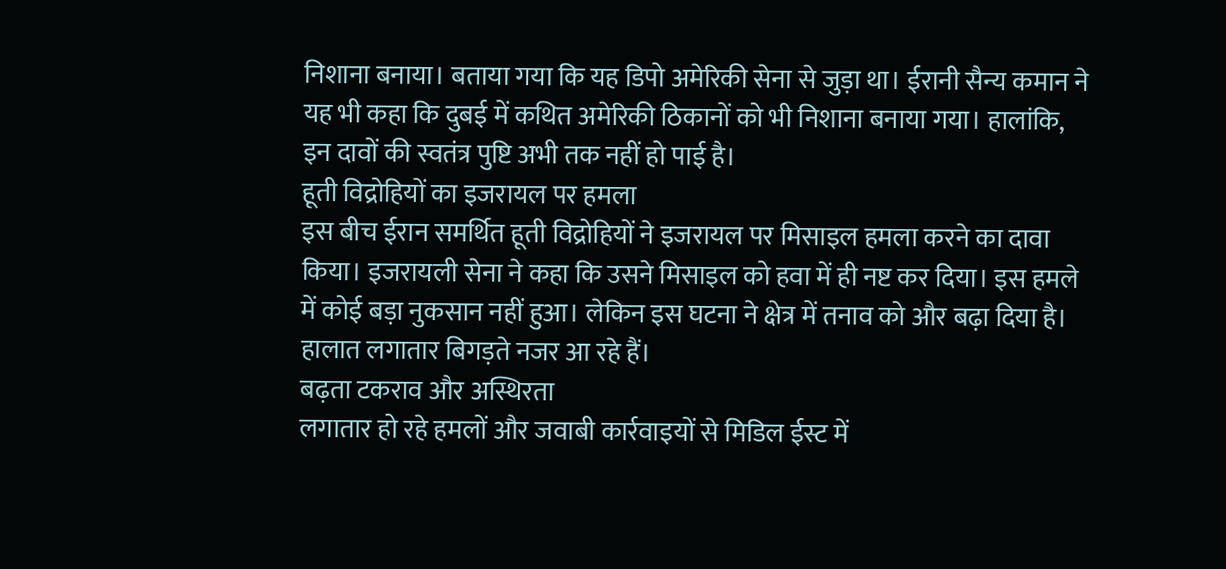निशाना बनाया। बताया गया कि यह डिपो अमेरिकी सेना से जुड़ा था। ईरानी सैन्य कमान ने यह भी कहा कि दुबई में कथित अमेरिकी ठिकानों को भी निशाना बनाया गया। हालांकि, इन दावों की स्वतंत्र पुष्टि अभी तक नहीं हो पाई है।
हूती विद्रोहियों का इजरायल पर हमला
इस बीच ईरान समर्थित हूती विद्रोहियों ने इजरायल पर मिसाइल हमला करने का दावा किया। इजरायली सेना ने कहा कि उसने मिसाइल को हवा में ही नष्ट कर दिया। इस हमले में कोई बड़ा नुकसान नहीं हुआ। लेकिन इस घटना ने क्षेत्र में तनाव को और बढ़ा दिया है। हालात लगातार बिगड़ते नजर आ रहे हैं।
बढ़ता टकराव और अस्थिरता
लगातार हो रहे हमलों और जवाबी कार्रवाइयों से मिडिल ईस्ट में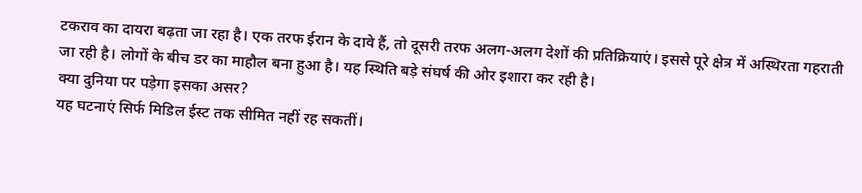टकराव का दायरा बढ़ता जा रहा है। एक तरफ ईरान के दावे हैं, तो दूसरी तरफ अलग-अलग देशों की प्रतिक्रियाएं। इससे पूरे क्षेत्र में अस्थिरता गहराती जा रही है। लोगों के बीच डर का माहौल बना हुआ है। यह स्थिति बड़े संघर्ष की ओर इशारा कर रही है।
क्या दुनिया पर पड़ेगा इसका असर?
यह घटनाएं सिर्फ मिडिल ईस्ट तक सीमित नहीं रह सकतीं।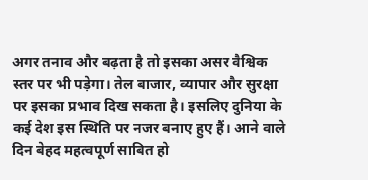अगर तनाव और बढ़ता है तो इसका असर वैश्विक स्तर पर भी पड़ेगा। तेल बाजार, व्यापार और सुरक्षा पर इसका प्रभाव दिख सकता है। इसलिए दुनिया के कई देश इस स्थिति पर नजर बनाए हुए हैं। आने वाले दिन बेहद महत्वपूर्ण साबित हो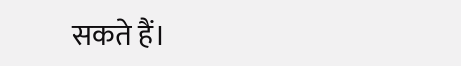सकते हैं।